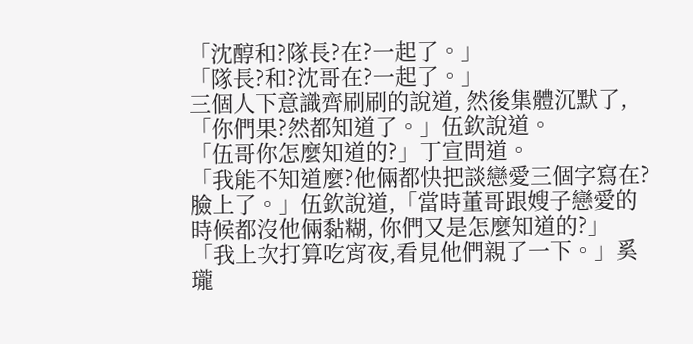「沈醇和?隊長?在?一起了。」
「隊長?和?沈哥在?一起了。」
三個人下意識齊刷刷的說道, 然後集體沉默了,
「你們果?然都知道了。」伍欽說道。
「伍哥你怎麼知道的?」丁宣問道。
「我能不知道麼?他倆都快把談戀愛三個字寫在?臉上了。」伍欽說道,「當時董哥跟嫂子戀愛的時候都沒他倆黏糊, 你們又是怎麼知道的?」
「我上次打算吃宵夜,看見他們親了一下。」奚瓏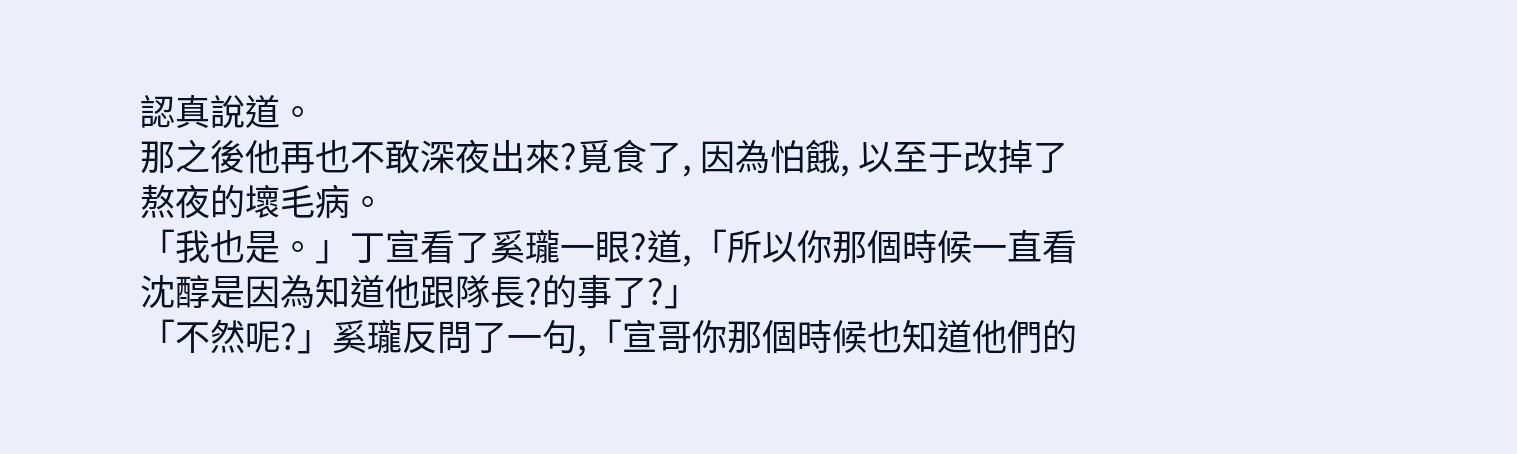認真說道。
那之後他再也不敢深夜出來?覓食了, 因為怕餓, 以至于改掉了熬夜的壞毛病。
「我也是。」丁宣看了奚瓏一眼?道,「所以你那個時候一直看沈醇是因為知道他跟隊長?的事了?」
「不然呢?」奚瓏反問了一句,「宣哥你那個時候也知道他們的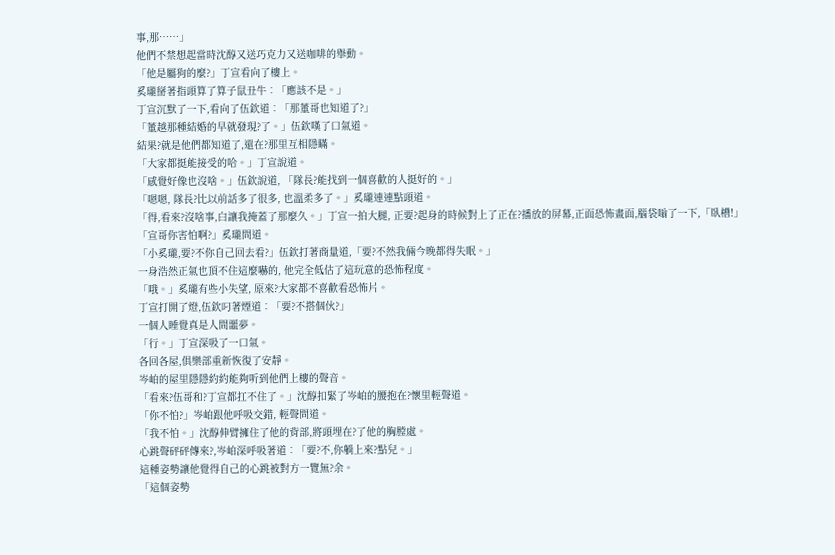事,那……」
他們不禁想起當時沈醇又送巧克力又送咖啡的舉動。
「他是屬狗的麼?」丁宣看向了樓上。
奚瓏掰著指頭算了算子鼠丑牛︰「應該不是。」
丁宣沉默了一下,看向了伍欽道︰「那董哥也知道了?」
「董越那種結婚的早就發現?了。」伍欽嘆了口氣道。
結果?就是他們都知道了,還在?那里互相隱瞞。
「大家都挺能接受的哈。」丁宣說道。
「感覺好像也沒啥。」伍欽說道, 「隊長?能找到一個喜歡的人挺好的。」
「嗯嗯, 隊長?比以前話多了很多, 也溫柔多了。」奚瓏連連點頭道。
「得,看來?沒啥事,白讓我掩蓋了那麼久。」丁宣一拍大腿, 正要?起身的時候對上了正在?播放的屏幕,正面恐怖畫面,腦袋嗡了一下,「臥槽!」
「宣哥你害怕啊?」奚瓏問道。
「小奚瓏,要?不你自己回去看?」伍欽打著商量道,「要?不然我倆今晚都得失眠。」
一身浩然正氣也頂不住這麼嚇的, 他完全低估了這玩意的恐怖程度。
「哦。」奚瓏有些小失望, 原來?大家都不喜歡看恐怖片。
丁宣打開了燈,伍欽叼著煙道︰「要?不搭個伙?」
一個人睡覺真是人間噩夢。
「行。」丁宣深吸了一口氣。
各回各屋,俱樂部重新恢復了安靜。
岑岶的屋里隱隱約約能夠听到他們上樓的聲音。
「看來?伍哥和?丁宣都扛不住了。」沈醇扣緊了岑岶的腰抱在?懷里輕聲道。
「你不怕?」岑岶跟他呼吸交錯, 輕聲問道。
「我不怕。」沈醇伸臂擁住了他的背部,將頭埋在?了他的胸膛處。
心跳聲砰砰傳來?,岑岶深呼吸著道︰「要?不,你躺上來?點兒。」
這種姿勢讓他覺得自己的心跳被對方一覽無?余。
「這個姿勢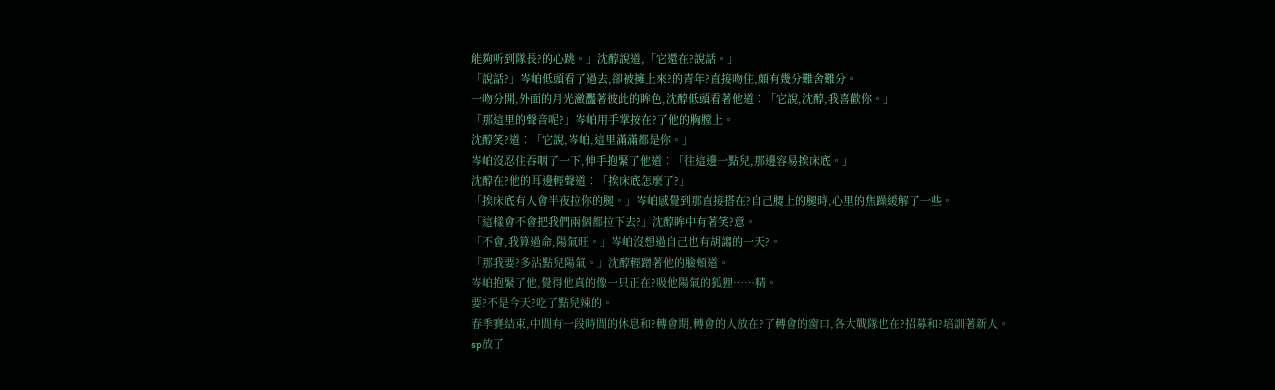能夠听到隊長?的心跳。」沈醇說道,「它還在?說話。」
「說話?」岑岶低頭看了過去,卻被擁上來?的青年?直接吻住,頗有幾分難舍難分。
一吻分開,外面的月光瀲灩著彼此的眸色,沈醇低頭看著他道︰「它說,沈醇,我喜歡你。」
「那這里的聲音呢?」岑岶用手掌按在?了他的胸膛上。
沈醇笑?道︰「它說,岑岶,這里滿滿都是你。」
岑岶沒忍住吞咽了一下,伸手抱緊了他道︰「往這邊一點兒,那邊容易挨床底。」
沈醇在?他的耳邊輕聲道︰「挨床底怎麼了?」
「挨床底有人會半夜拉你的腿。」岑岶感覺到那直接搭在?自己腰上的腿時,心里的焦躁緩解了一些。
「這樣會不會把我們兩個都拉下去?」沈醇眸中有著笑?意。
「不會,我算過命,陽氣旺。」岑岶沒想過自己也有胡謅的一天?。
「那我要?多沾點兒陽氣。」沈醇輕蹭著他的臉頰道。
岑岶抱緊了他,覺得他真的像一只正在?吸他陽氣的狐狸……精。
要?不是今天?吃了點兒辣的。
春季賽結束,中間有一段時間的休息和?轉會期,轉會的人放在?了轉會的窗口,各大戰隊也在?招募和?培訓著新人。
sp放了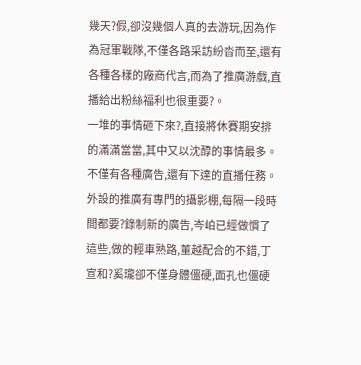幾天?假,卻沒幾個人真的去游玩,因為作為冠軍戰隊,不僅各路采訪紛沓而至,還有各種各樣的廠商代言,而為了推廣游戲,直播給出粉絲福利也很重要?。
一堆的事情砸下來?,直接將休賽期安排的滿滿當當,其中又以沈醇的事情最多。
不僅有各種廣告,還有下達的直播任務。
外設的推廣有專門的攝影棚,每隔一段時間都要?錄制新的廣告,岑岶已經做慣了這些,做的輕車熟路,董越配合的不錯,丁宣和?奚瓏卻不僅身體僵硬,面孔也僵硬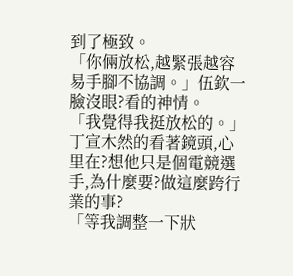到了極致。
「你倆放松,越緊張越容易手腳不協調。」伍欽一臉沒眼?看的神情。
「我覺得我挺放松的。」丁宣木然的看著鏡頭,心里在?想他只是個電競選手,為什麼要?做這麼跨行業的事?
「等我調整一下狀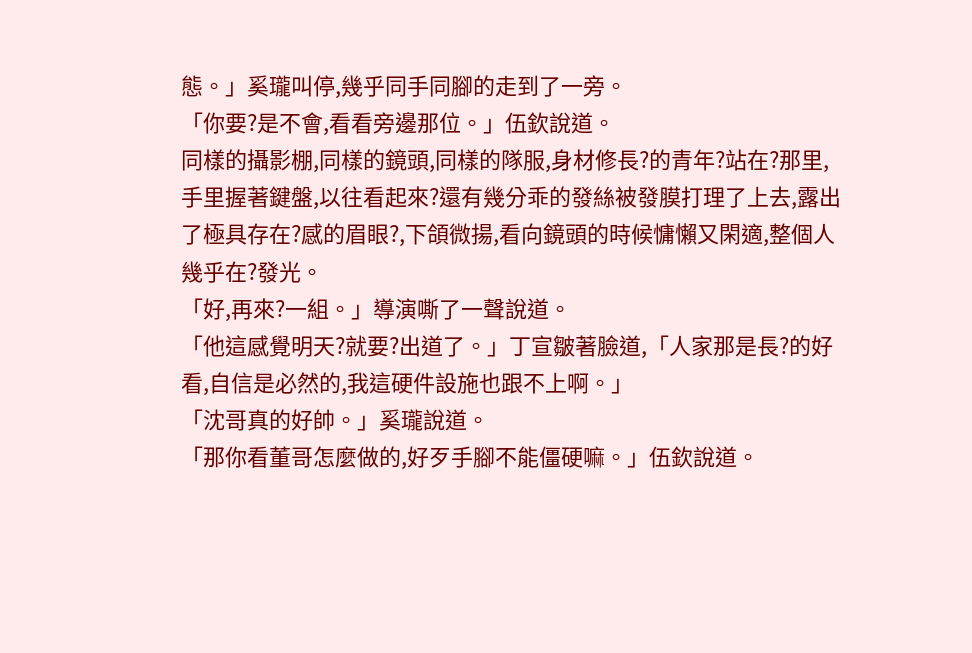態。」奚瓏叫停,幾乎同手同腳的走到了一旁。
「你要?是不會,看看旁邊那位。」伍欽說道。
同樣的攝影棚,同樣的鏡頭,同樣的隊服,身材修長?的青年?站在?那里,手里握著鍵盤,以往看起來?還有幾分乖的發絲被發膜打理了上去,露出了極具存在?感的眉眼?,下頜微揚,看向鏡頭的時候慵懶又閑適,整個人幾乎在?發光。
「好,再來?一組。」導演嘶了一聲說道。
「他這感覺明天?就要?出道了。」丁宣皺著臉道,「人家那是長?的好看,自信是必然的,我這硬件設施也跟不上啊。」
「沈哥真的好帥。」奚瓏說道。
「那你看董哥怎麼做的,好歹手腳不能僵硬嘛。」伍欽說道。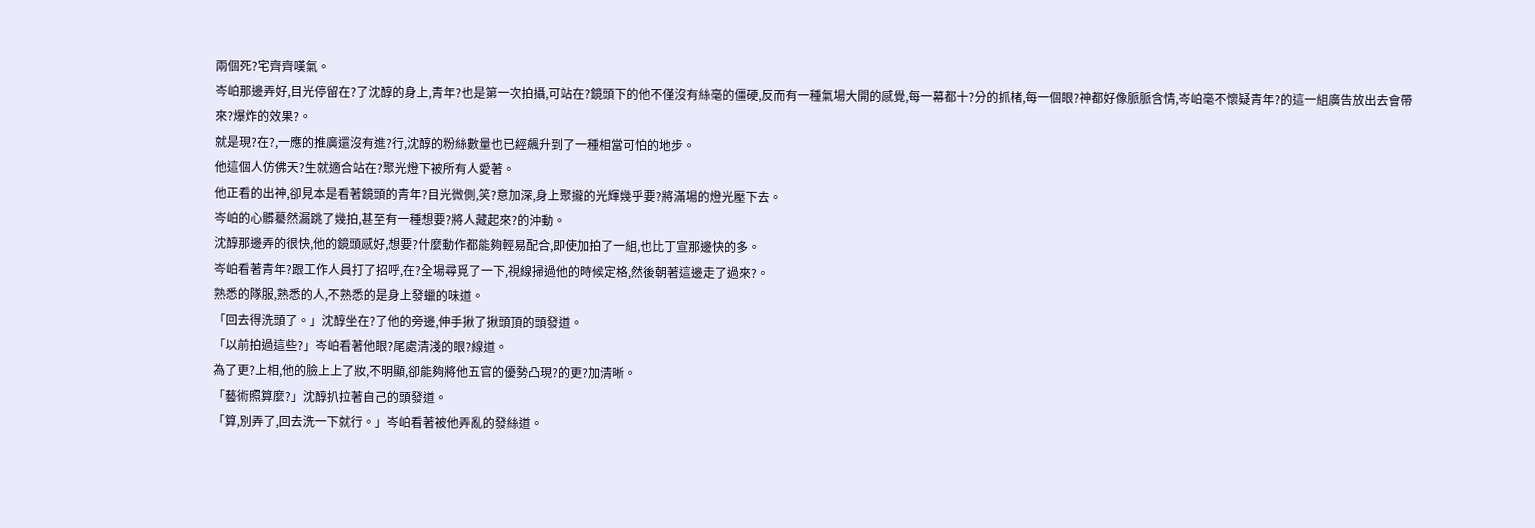兩個死?宅齊齊嘆氣。
岑岶那邊弄好,目光停留在?了沈醇的身上,青年?也是第一次拍攝,可站在?鏡頭下的他不僅沒有絲毫的僵硬,反而有一種氣場大開的感覺,每一幕都十?分的抓楮,每一個眼?神都好像脈脈含情,岑岶毫不懷疑青年?的這一組廣告放出去會帶來?爆炸的效果?。
就是現?在?,一應的推廣還沒有進?行,沈醇的粉絲數量也已經飆升到了一種相當可怕的地步。
他這個人仿佛天?生就適合站在?聚光燈下被所有人愛著。
他正看的出神,卻見本是看著鏡頭的青年?目光微側,笑?意加深,身上聚攏的光輝幾乎要?將滿場的燈光壓下去。
岑岶的心髒驀然漏跳了幾拍,甚至有一種想要?將人藏起來?的沖動。
沈醇那邊弄的很快,他的鏡頭感好,想要?什麼動作都能夠輕易配合,即使加拍了一組,也比丁宣那邊快的多。
岑岶看著青年?跟工作人員打了招呼,在?全場尋覓了一下,視線掃過他的時候定格,然後朝著這邊走了過來?。
熟悉的隊服,熟悉的人,不熟悉的是身上發蠟的味道。
「回去得洗頭了。」沈醇坐在?了他的旁邊,伸手揪了揪頭頂的頭發道。
「以前拍過這些?」岑岶看著他眼?尾處清淺的眼?線道。
為了更?上相,他的臉上上了妝,不明顯,卻能夠將他五官的優勢凸現?的更?加清晰。
「藝術照算麼?」沈醇扒拉著自己的頭發道。
「算,別弄了,回去洗一下就行。」岑岶看著被他弄亂的發絲道。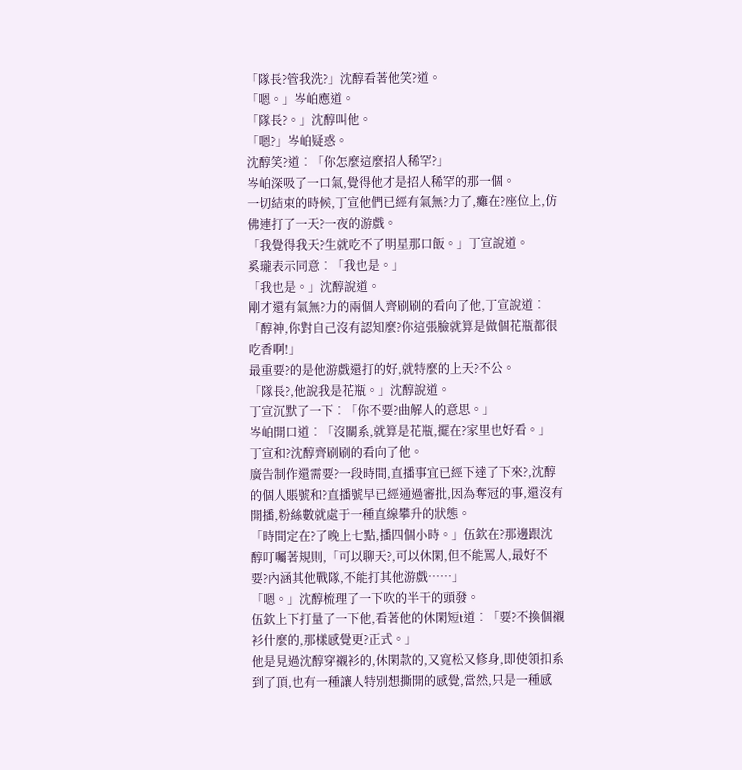「隊長?管我洗?」沈醇看著他笑?道。
「嗯。」岑岶應道。
「隊長?。」沈醇叫他。
「嗯?」岑岶疑惑。
沈醇笑?道︰「你怎麼這麼招人稀罕?」
岑岶深吸了一口氣,覺得他才是招人稀罕的那一個。
一切結束的時候,丁宣他們已經有氣無?力了,癱在?座位上,仿佛連打了一天?一夜的游戲。
「我覺得我天?生就吃不了明星那口飯。」丁宣說道。
奚瓏表示同意︰「我也是。」
「我也是。」沈醇說道。
剛才還有氣無?力的兩個人齊刷刷的看向了他,丁宣說道︰「醇神,你對自己沒有認知麼?你這張臉就算是做個花瓶都很吃香啊!」
最重要?的是他游戲還打的好,就特麼的上天?不公。
「隊長?,他說我是花瓶。」沈醇說道。
丁宣沉默了一下︰「你不要?曲解人的意思。」
岑岶開口道︰「沒關系,就算是花瓶,擺在?家里也好看。」
丁宣和?沈醇齊刷刷的看向了他。
廣告制作還需要?一段時間,直播事宜已經下達了下來?,沈醇的個人賬號和?直播號早已經通過審批,因為奪冠的事,還沒有開播,粉絲數就處于一種直線攀升的狀態。
「時間定在?了晚上七點,播四個小時。」伍欽在?那邊跟沈醇叮囑著規則,「可以聊天?,可以休閑,但不能罵人,最好不要?內涵其他戰隊,不能打其他游戲……」
「嗯。」沈醇梳理了一下吹的半干的頭發。
伍欽上下打量了一下他,看著他的休閑短t道︰「要?不換個襯衫什麼的,那樣感覺更?正式。」
他是見過沈醇穿襯衫的,休閑款的,又寬松又修身,即使領扣系到了頂,也有一種讓人特別想撕開的感覺,當然,只是一種感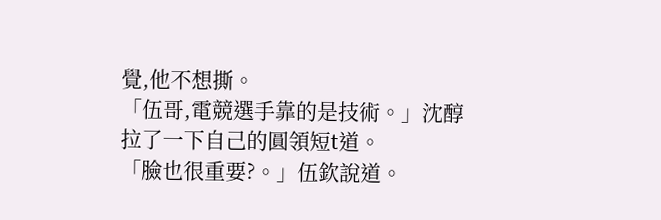覺,他不想撕。
「伍哥,電競選手靠的是技術。」沈醇拉了一下自己的圓領短t道。
「臉也很重要?。」伍欽說道。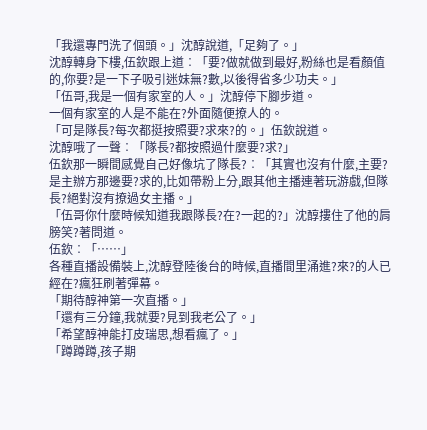「我還專門洗了個頭。」沈醇說道,「足夠了。」
沈醇轉身下樓,伍欽跟上道︰「要?做就做到最好,粉絲也是看顏值的,你要?是一下子吸引迷妹無?數,以後得省多少功夫。」
「伍哥,我是一個有家室的人。」沈醇停下腳步道。
一個有家室的人是不能在?外面隨便撩人的。
「可是隊長?每次都挺按照要?求來?的。」伍欽說道。
沈醇哦了一聲︰「隊長?都按照過什麼要?求?」
伍欽那一瞬間感覺自己好像坑了隊長?︰「其實也沒有什麼,主要?是主辦方那邊要?求的,比如帶粉上分,跟其他主播連著玩游戲,但隊長?絕對沒有撩過女主播。」
「伍哥你什麼時候知道我跟隊長?在?一起的?」沈醇摟住了他的肩膀笑?著問道。
伍欽︰「……」
各種直播設備裝上,沈醇登陸後台的時候,直播間里涌進?來?的人已經在?瘋狂刷著彈幕。
「期待醇神第一次直播。」
「還有三分鐘,我就要?見到我老公了。」
「希望醇神能打皮瑞思,想看瘋了。」
「蹲蹲蹲,孩子期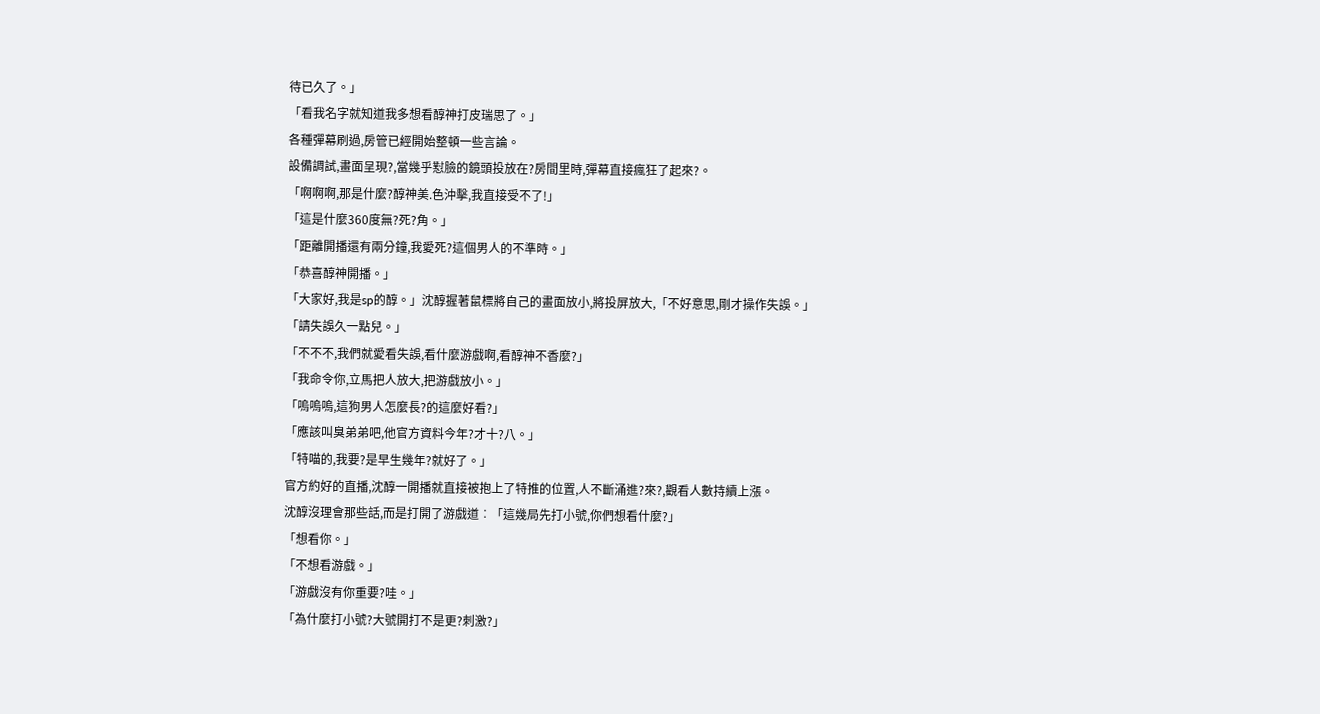待已久了。」
「看我名字就知道我多想看醇神打皮瑞思了。」
各種彈幕刷過,房管已經開始整頓一些言論。
設備調試,畫面呈現?,當幾乎懟臉的鏡頭投放在?房間里時,彈幕直接瘋狂了起來?。
「啊啊啊,那是什麼?醇神美.色沖擊,我直接受不了!」
「這是什麼360度無?死?角。」
「距離開播還有兩分鐘,我愛死?這個男人的不準時。」
「恭喜醇神開播。」
「大家好,我是sp的醇。」沈醇握著鼠標將自己的畫面放小,將投屏放大,「不好意思,剛才操作失誤。」
「請失誤久一點兒。」
「不不不,我們就愛看失誤,看什麼游戲啊,看醇神不香麼?」
「我命令你,立馬把人放大,把游戲放小。」
「嗚嗚嗚,這狗男人怎麼長?的這麼好看?」
「應該叫臭弟弟吧,他官方資料今年?才十?八。」
「特喵的,我要?是早生幾年?就好了。」
官方約好的直播,沈醇一開播就直接被抱上了特推的位置,人不斷涌進?來?,觀看人數持續上漲。
沈醇沒理會那些話,而是打開了游戲道︰「這幾局先打小號,你們想看什麼?」
「想看你。」
「不想看游戲。」
「游戲沒有你重要?哇。」
「為什麼打小號?大號開打不是更?刺激?」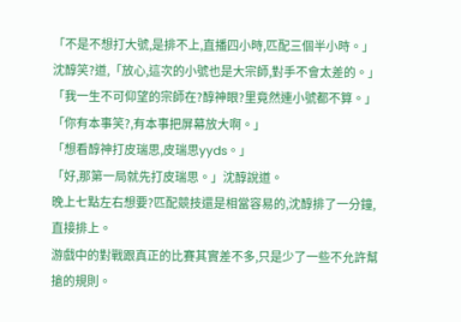「不是不想打大號,是排不上,直播四小時,匹配三個半小時。」沈醇笑?道,「放心,這次的小號也是大宗師,對手不會太差的。」
「我一生不可仰望的宗師在?醇神眼?里竟然連小號都不算。」
「你有本事笑?,有本事把屏幕放大啊。」
「想看醇神打皮瑞思,皮瑞思yyds。」
「好,那第一局就先打皮瑞思。」沈醇說道。
晚上七點左右想要?匹配競技還是相當容易的,沈醇排了一分鐘,直接排上。
游戲中的對戰跟真正的比賽其實差不多,只是少了一些不允許幫搶的規則。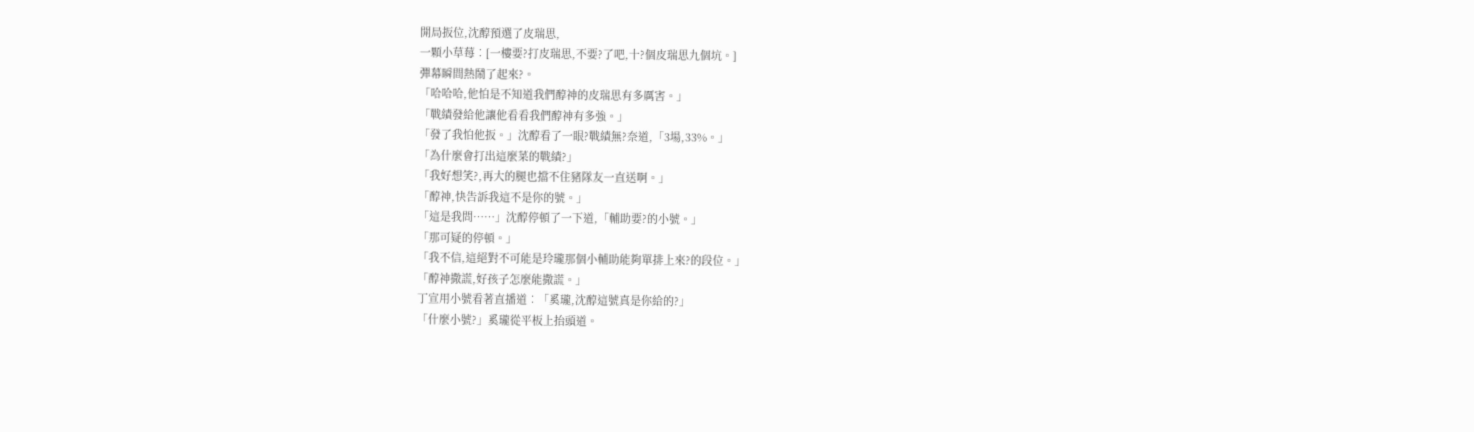開局扳位,沈醇預選了皮瑞思,
一顆小草莓︰[一樓要?打皮瑞思,不要?了吧,十?個皮瑞思九個坑。]
彈幕瞬間熱鬧了起來?。
「哈哈哈,他怕是不知道我們醇神的皮瑞思有多厲害。」
「戰績發給他讓他看看我們醇神有多強。」
「發了我怕他扳。」沈醇看了一眼?戰績無?奈道,「3場,33%。」
「為什麼會打出這麼菜的戰績?」
「我好想笑?,再大的腿也擋不住豬隊友一直送啊。」
「醇神,快告訴我這不是你的號。」
「這是我問……」沈醇停頓了一下道,「輔助要?的小號。」
「那可疑的停頓。」
「我不信,這絕對不可能是玲瓏那個小輔助能夠單排上來?的段位。」
「醇神撒謊,好孩子怎麼能撒謊。」
丁宣用小號看著直播道︰「奚瓏,沈醇這號真是你給的?」
「什麼小號?」奚瓏從平板上抬頭道。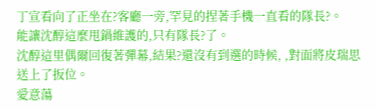丁宣看向了正坐在?客廳一旁,罕見的捏著手機一直看的隊長?。
能讓沈醇這麼甩鍋維護的,只有隊長?了。
沈醇這里偶爾回復著彈幕,結果?還沒有到選的時候, ,對面將皮瑞思送上了扳位。
愛意蕩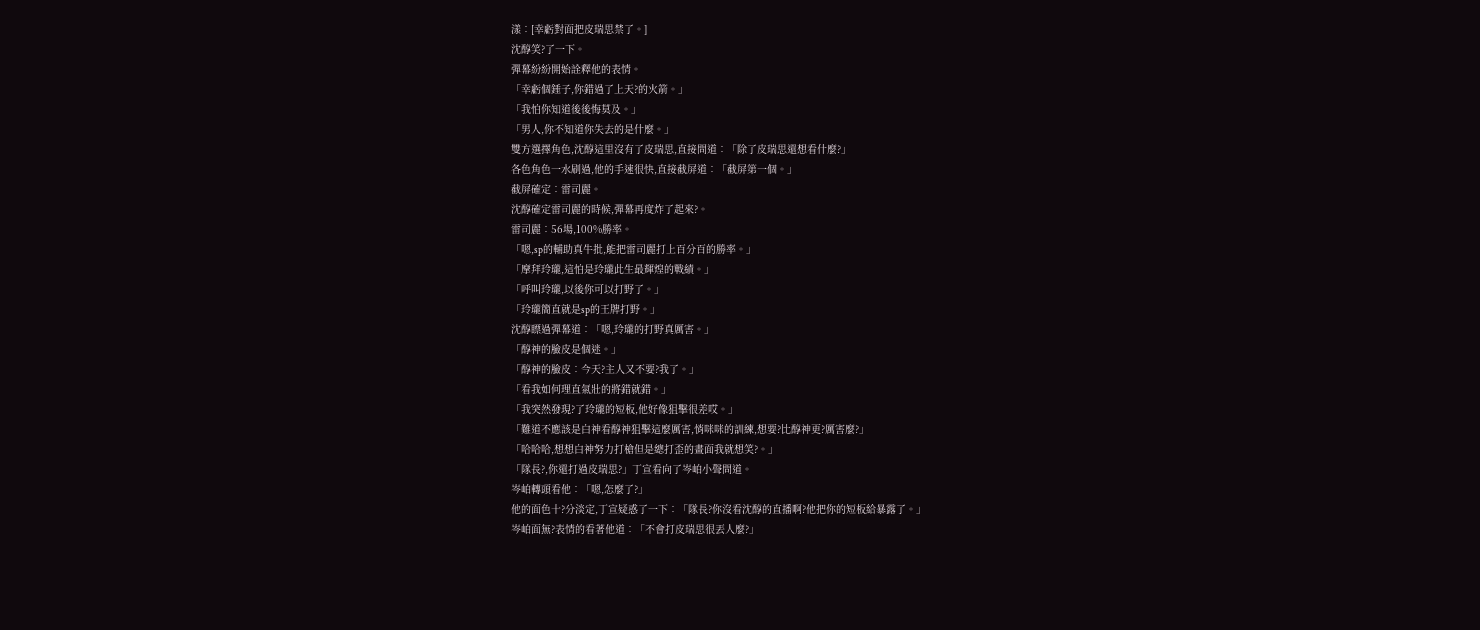漾︰[幸虧對面把皮瑞思禁了。]
沈醇笑?了一下。
彈幕紛紛開始詮釋他的表情。
「幸虧個錘子,你錯過了上天?的火箭。」
「我怕你知道後後悔莫及。」
「男人,你不知道你失去的是什麼。」
雙方選擇角色,沈醇這里沒有了皮瑞思,直接問道︰「除了皮瑞思還想看什麼?」
各色角色一水刷過,他的手速很快,直接截屏道︰「截屏第一個。」
截屏確定︰雷司麗。
沈醇確定雷司麗的時候,彈幕再度炸了起來?。
雷司麗︰56場,100%勝率。
「嗯,sp的輔助真牛批,能把雷司麗打上百分百的勝率。」
「摩拜玲瓏,這怕是玲瓏此生最輝煌的戰績。」
「呼叫玲瓏,以後你可以打野了。」
「玲瓏簡直就是sp的王牌打野。」
沈醇瞟過彈幕道︰「嗯,玲瓏的打野真厲害。」
「醇神的臉皮是個迷。」
「醇神的臉皮︰今天?主人又不要?我了。」
「看我如何理直氣壯的將錯就錯。」
「我突然發現?了玲瓏的短板,他好像狙擊很差哎。」
「難道不應該是白神看醇神狙擊這麼厲害,悄咪咪的訓練,想要?比醇神更?厲害麼?」
「哈哈哈,想想白神努力打槍但是總打歪的畫面我就想笑?。」
「隊長?,你還打過皮瑞思?」丁宣看向了岑岶小聲問道。
岑岶轉頭看他︰「嗯,怎麼了?」
他的面色十?分淡定,丁宣疑惑了一下︰「隊長?你沒看沈醇的直播啊?他把你的短板給暴露了。」
岑岶面無?表情的看著他道︰「不會打皮瑞思很丟人麼?」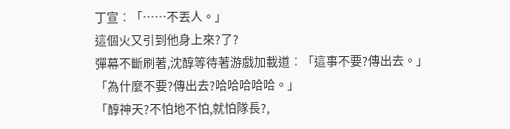丁宣︰「……不丟人。」
這個火又引到他身上來?了?
彈幕不斷刷著,沈醇等待著游戲加載道︰「這事不要?傳出去。」
「為什麼不要?傳出去?哈哈哈哈哈。」
「醇神天?不怕地不怕,就怕隊長?,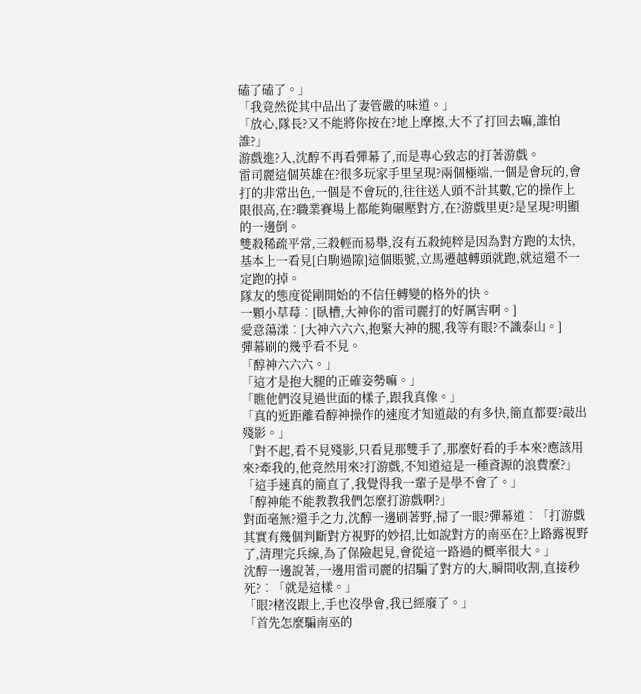磕了磕了。」
「我竟然從其中品出了妻管嚴的味道。」
「放心,隊長?又不能將你按在?地上摩擦,大不了打回去嘛,誰怕誰?」
游戲進?入,沈醇不再看彈幕了,而是專心致志的打著游戲。
雷司麗這個英雄在?很多玩家手里呈現?兩個極端,一個是會玩的,會打的非常出色,一個是不會玩的,往往送人頭不計其數,它的操作上限很高,在?職業賽場上都能夠碾壓對方,在?游戲里更?是呈現?明顯的一邊倒。
雙殺稀疏平常,三殺輕而易舉,沒有五殺純粹是因為對方跑的太快,基本上一看見[白駒過隙]這個賬號,立馬遷越轉頭就跑,就這還不一定跑的掉。
隊友的態度從剛開始的不信任轉變的格外的快。
一顆小草莓︰[臥槽,大神你的雷司麗打的好厲害啊。]
愛意蕩漾︰[大神六六六,抱緊大神的腿,我等有眼?不識泰山。]
彈幕刷的幾乎看不見。
「醇神六六六。」
「這才是抱大腿的正確姿勢嘛。」
「瞧他們沒見過世面的樣子,跟我真像。」
「真的近距離看醇神操作的速度才知道敲的有多快,簡直都要?敲出殘影。」
「對不起,看不見殘影,只看見那雙手了,那麼好看的手本來?應該用來?牽我的,他竟然用來?打游戲,不知道這是一種資源的浪費麼?」
「這手速真的簡直了,我覺得我一輩子是學不會了。」
「醇神能不能教教我們怎麼打游戲啊?」
對面毫無?還手之力,沈醇一邊刷著野,掃了一眼?彈幕道︰「打游戲其實有幾個判斷對方視野的妙招,比如說對方的南巫在?上路露視野了,清理完兵線,為了保險起見,會從這一路過的概率很大。」
沈醇一邊說著,一邊用雷司麗的招騙了對方的大,瞬間收割,直接秒死?︰「就是這樣。」
「眼?楮沒跟上,手也沒學會,我已經廢了。」
「首先怎麼騙南巫的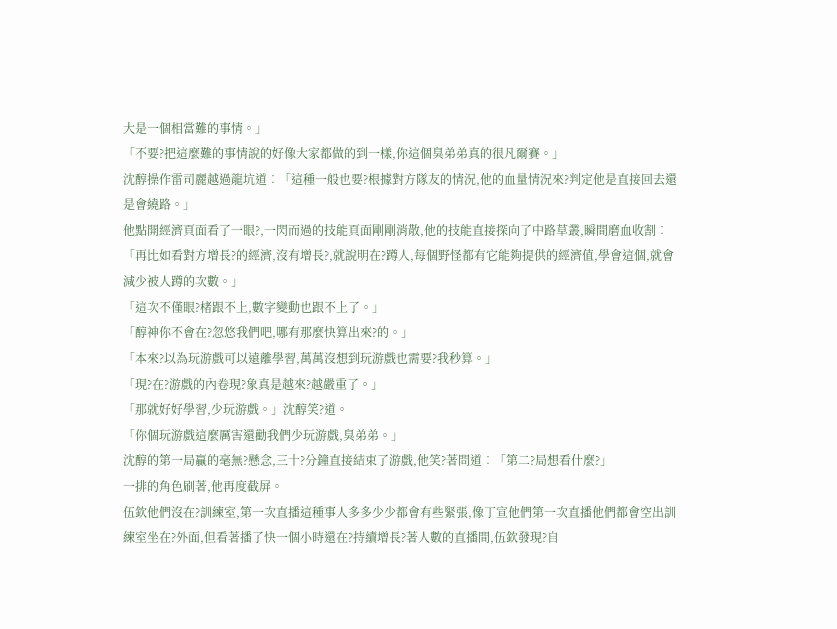大是一個相當難的事情。」
「不要?把這麼難的事情說的好像大家都做的到一樣,你這個臭弟弟真的很凡爾賽。」
沈醇操作雷司麗越過龍坑道︰「這種一般也要?根據對方隊友的情況,他的血量情況來?判定他是直接回去還是會繞路。」
他點開經濟頁面看了一眼?,一閃而過的技能頁面剛剛消散,他的技能直接探向了中路草叢,瞬間磨血收割︰「再比如看對方增長?的經濟,沒有增長?,就說明在?蹲人,每個野怪都有它能夠提供的經濟值,學會這個,就會減少被人蹲的次數。」
「這次不僅眼?楮跟不上,數字變動也跟不上了。」
「醇神你不會在?忽悠我們吧,哪有那麼快算出來?的。」
「本來?以為玩游戲可以遠離學習,萬萬沒想到玩游戲也需要?我秒算。」
「現?在?游戲的內卷現?象真是越來?越嚴重了。」
「那就好好學習,少玩游戲。」沈醇笑?道。
「你個玩游戲這麼厲害還勸我們少玩游戲,臭弟弟。」
沈醇的第一局贏的毫無?懸念,三十?分鐘直接結束了游戲,他笑?著問道︰「第二?局想看什麼?」
一排的角色刷著,他再度截屏。
伍欽他們沒在?訓練室,第一次直播這種事人多多少少都會有些緊張,像丁宣他們第一次直播他們都會空出訓練室坐在?外面,但看著播了快一個小時還在?持續增長?著人數的直播間,伍欽發現?自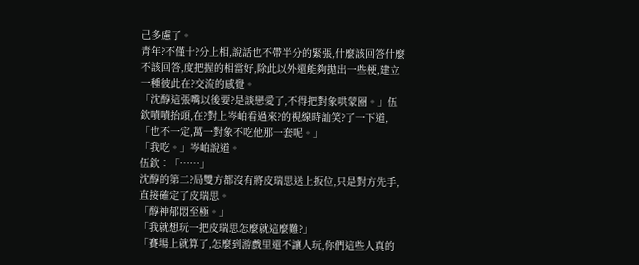己多慮了。
青年?不僅十?分上相,說話也不帶半分的緊張,什麼該回答什麼不該回答,度把握的相當好,除此以外還能夠拋出一些梗,建立一種彼此在?交流的感覺。
「沈醇這張嘴以後要?是談戀愛了,不得把對象哄蒙圈。」伍欽嘖嘖抬頭,在?對上岑岶看過來?的視線時訕笑?了一下道,「也不一定,萬一對象不吃他那一套呢。」
「我吃。」岑岶說道。
伍欽︰「……」
沈醇的第二?局雙方都沒有將皮瑞思送上扳位,只是對方先手,直接確定了皮瑞思。
「醇神郁悶至極。」
「我就想玩一把皮瑞思怎麼就這麼難?」
「賽場上就算了,怎麼到游戲里還不讓人玩,你們這些人真的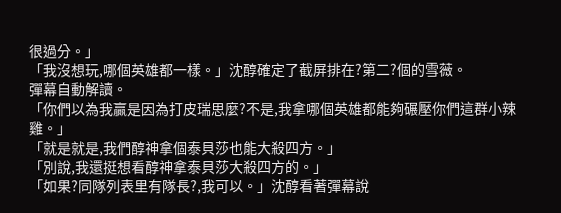很過分。」
「我沒想玩,哪個英雄都一樣。」沈醇確定了截屏排在?第二?個的雪薇。
彈幕自動解讀。
「你們以為我贏是因為打皮瑞思麼?不是,我拿哪個英雄都能夠碾壓你們這群小辣雞。」
「就是就是,我們醇神拿個泰貝莎也能大殺四方。」
「別說,我還挺想看醇神拿泰貝莎大殺四方的。」
「如果?同隊列表里有隊長?,我可以。」沈醇看著彈幕說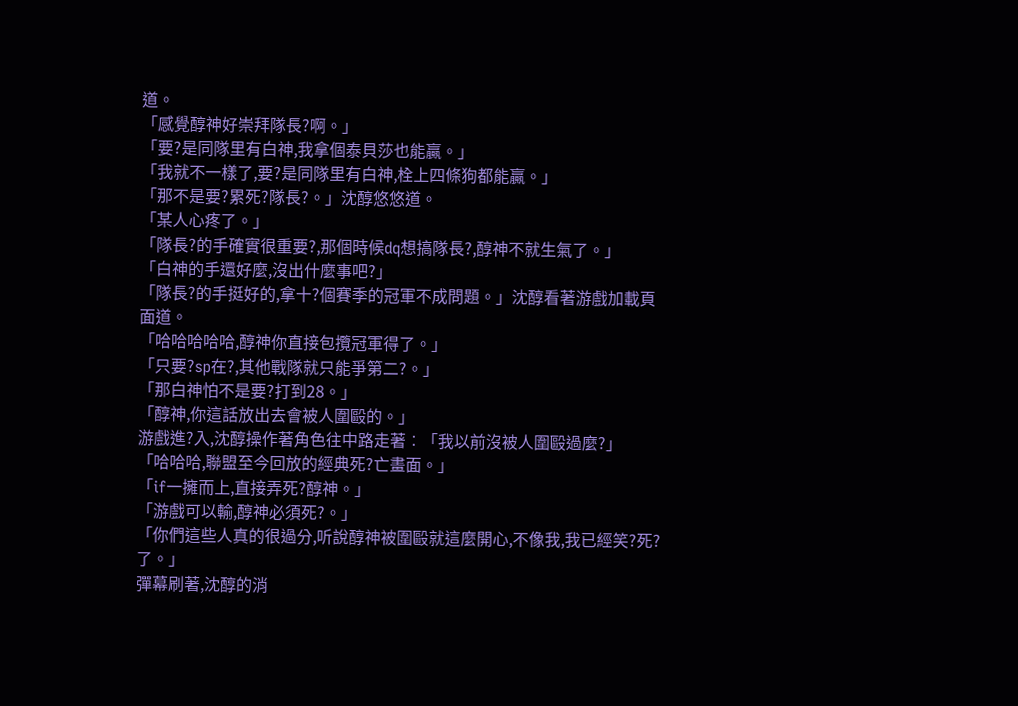道。
「感覺醇神好崇拜隊長?啊。」
「要?是同隊里有白神,我拿個泰貝莎也能贏。」
「我就不一樣了,要?是同隊里有白神,栓上四條狗都能贏。」
「那不是要?累死?隊長?。」沈醇悠悠道。
「某人心疼了。」
「隊長?的手確實很重要?,那個時候dq想搞隊長?,醇神不就生氣了。」
「白神的手還好麼,沒出什麼事吧?」
「隊長?的手挺好的,拿十?個賽季的冠軍不成問題。」沈醇看著游戲加載頁面道。
「哈哈哈哈哈,醇神你直接包攬冠軍得了。」
「只要?sp在?,其他戰隊就只能爭第二?。」
「那白神怕不是要?打到28。」
「醇神,你這話放出去會被人圍毆的。」
游戲進?入,沈醇操作著角色往中路走著︰「我以前沒被人圍毆過麼?」
「哈哈哈,聯盟至今回放的經典死?亡畫面。」
「if一擁而上,直接弄死?醇神。」
「游戲可以輸,醇神必須死?。」
「你們這些人真的很過分,听說醇神被圍毆就這麼開心,不像我,我已經笑?死?了。」
彈幕刷著,沈醇的消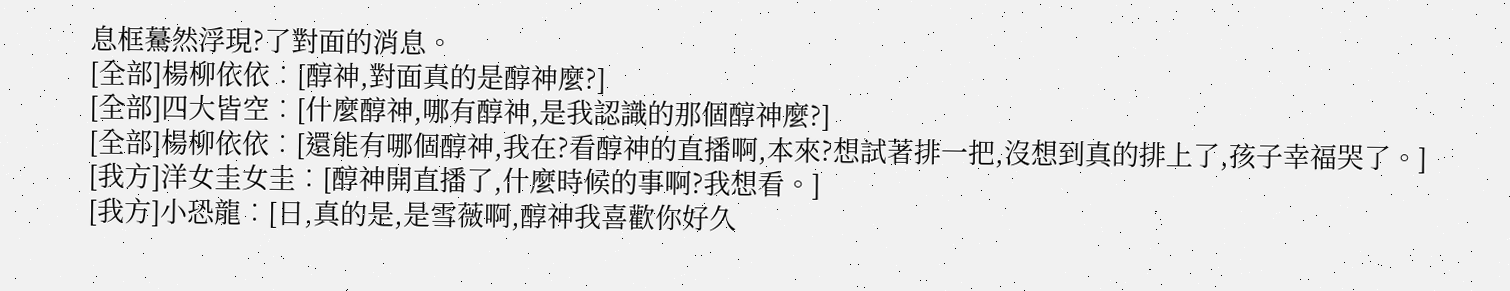息框驀然浮現?了對面的消息。
[全部]楊柳依依︰[醇神,對面真的是醇神麼?]
[全部]四大皆空︰[什麼醇神,哪有醇神,是我認識的那個醇神麼?]
[全部]楊柳依依︰[還能有哪個醇神,我在?看醇神的直播啊,本來?想試著排一把,沒想到真的排上了,孩子幸福哭了。]
[我方]洋女圭女圭︰[醇神開直播了,什麼時候的事啊?我想看。]
[我方]小恐龍︰[日,真的是,是雪薇啊,醇神我喜歡你好久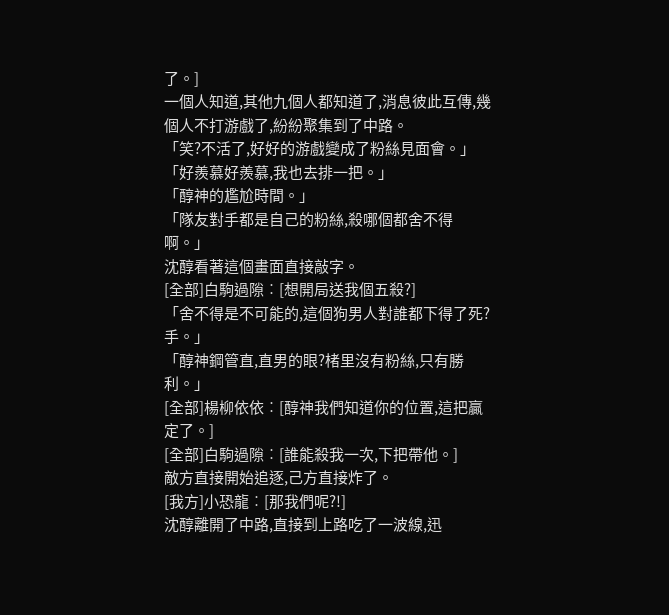了。]
一個人知道,其他九個人都知道了,消息彼此互傳,幾個人不打游戲了,紛紛聚集到了中路。
「笑?不活了,好好的游戲變成了粉絲見面會。」
「好羨慕好羨慕,我也去排一把。」
「醇神的尷尬時間。」
「隊友對手都是自己的粉絲,殺哪個都舍不得啊。」
沈醇看著這個畫面直接敲字。
[全部]白駒過隙︰[想開局送我個五殺?]
「舍不得是不可能的,這個狗男人對誰都下得了死?手。」
「醇神鋼管直,直男的眼?楮里沒有粉絲,只有勝利。」
[全部]楊柳依依︰[醇神我們知道你的位置,這把贏定了。]
[全部]白駒過隙︰[誰能殺我一次,下把帶他。]
敵方直接開始追逐,己方直接炸了。
[我方]小恐龍︰[那我們呢?!]
沈醇離開了中路,直接到上路吃了一波線,迅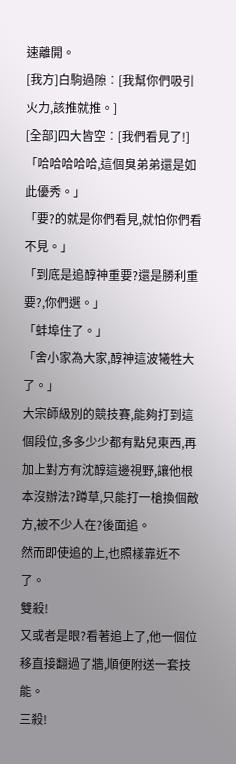速離開。
[我方]白駒過隙︰[我幫你們吸引火力,該推就推。]
[全部]四大皆空︰[我們看見了!]
「哈哈哈哈哈,這個臭弟弟還是如此優秀。」
「要?的就是你們看見,就怕你們看不見。」
「到底是追醇神重要?還是勝利重要?,你們選。」
「蚌埠住了。」
「舍小家為大家,醇神這波犧牲大了。」
大宗師級別的競技賽,能夠打到這個段位,多多少少都有點兒東西,再加上對方有沈醇這邊視野,讓他根本沒辦法?蹲草,只能打一槍換個敵方,被不少人在?後面追。
然而即使追的上,也照樣靠近不了。
雙殺!
又或者是眼?看著追上了,他一個位移直接翻過了牆,順便附送一套技能。
三殺!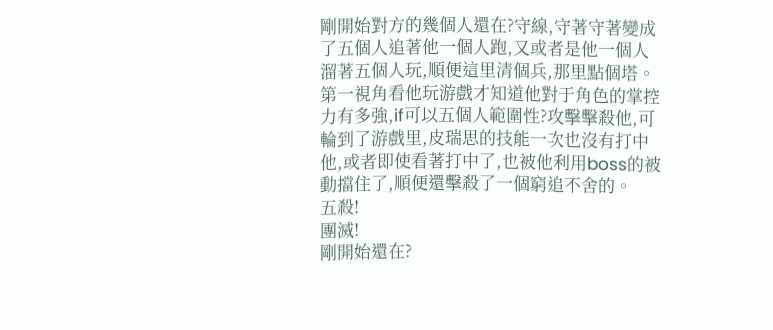剛開始對方的幾個人還在?守線,守著守著變成了五個人追著他一個人跑,又或者是他一個人溜著五個人玩,順便這里清個兵,那里點個塔。
第一視角看他玩游戲才知道他對于角色的掌控力有多強,if可以五個人範圍性?攻擊擊殺他,可輪到了游戲里,皮瑞思的技能一次也沒有打中他,或者即使看著打中了,也被他利用boss的被動擋住了,順便還擊殺了一個窮追不舍的。
五殺!
團滅!
剛開始還在?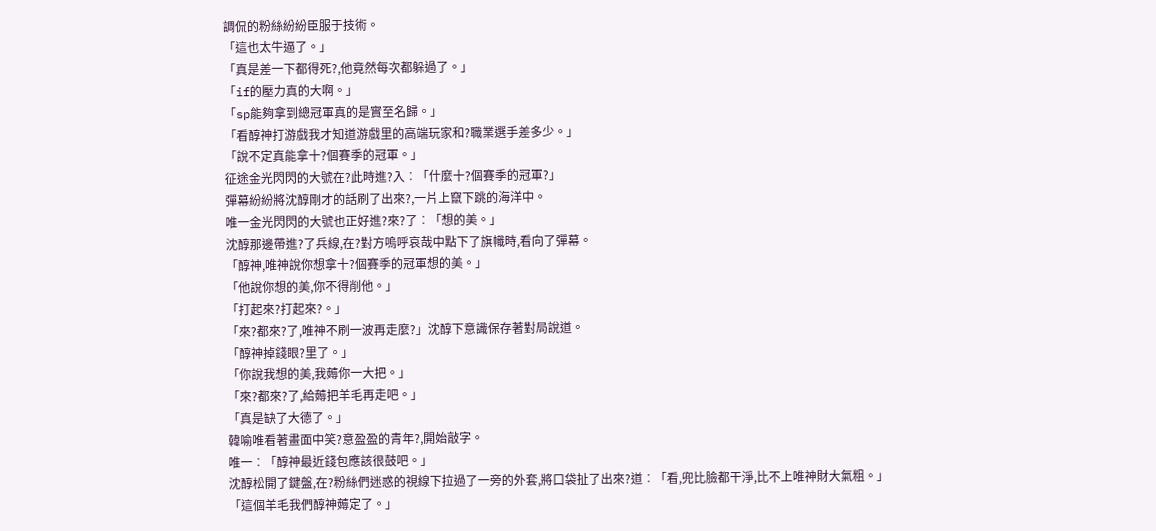調侃的粉絲紛紛臣服于技術。
「這也太牛逼了。」
「真是差一下都得死?,他竟然每次都躲過了。」
「if的壓力真的大啊。」
「sp能夠拿到總冠軍真的是實至名歸。」
「看醇神打游戲我才知道游戲里的高端玩家和?職業選手差多少。」
「說不定真能拿十?個賽季的冠軍。」
征途金光閃閃的大號在?此時進?入︰「什麼十?個賽季的冠軍?」
彈幕紛紛將沈醇剛才的話刷了出來?,一片上竄下跳的海洋中。
唯一金光閃閃的大號也正好進?來?了︰「想的美。」
沈醇那邊帶進?了兵線,在?對方嗚呼哀哉中點下了旗幟時,看向了彈幕。
「醇神,唯神說你想拿十?個賽季的冠軍想的美。」
「他說你想的美,你不得削他。」
「打起來?打起來?。」
「來?都來?了,唯神不刷一波再走麼?」沈醇下意識保存著對局說道。
「醇神掉錢眼?里了。」
「你說我想的美,我薅你一大把。」
「來?都來?了,給薅把羊毛再走吧。」
「真是缺了大德了。」
韓喻唯看著畫面中笑?意盈盈的青年?,開始敲字。
唯一︰「醇神最近錢包應該很鼓吧。」
沈醇松開了鍵盤,在?粉絲們迷惑的視線下拉過了一旁的外套,將口袋扯了出來?道︰「看,兜比臉都干淨,比不上唯神財大氣粗。」
「這個羊毛我們醇神薅定了。」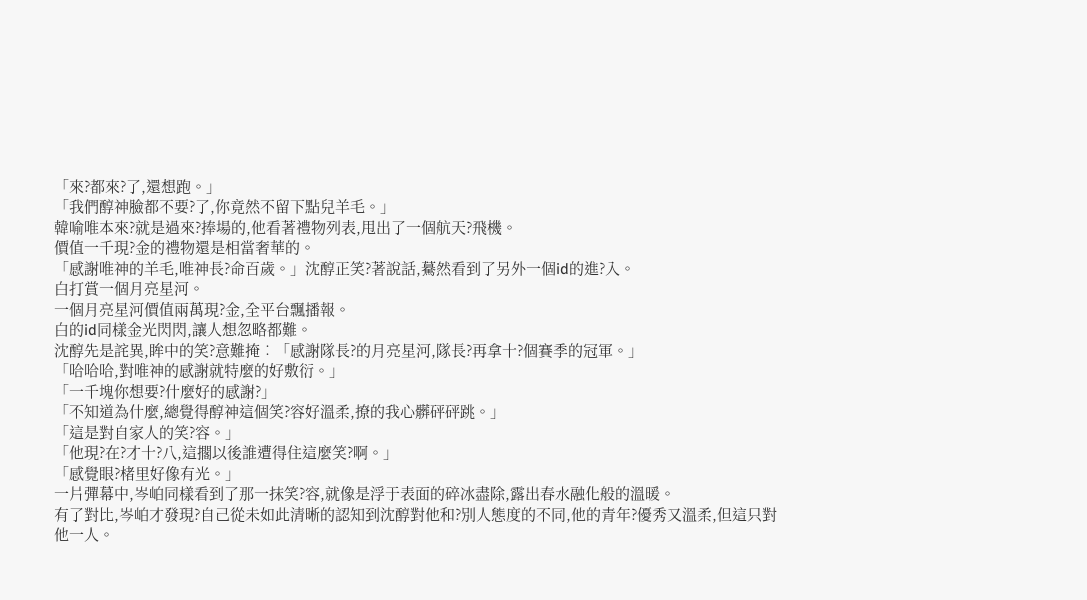「來?都來?了,還想跑。」
「我們醇神臉都不要?了,你竟然不留下點兒羊毛。」
韓喻唯本來?就是過來?捧場的,他看著禮物列表,甩出了一個航天?飛機。
價值一千現?金的禮物還是相當奢華的。
「感謝唯神的羊毛,唯神長?命百歲。」沈醇正笑?著說話,驀然看到了另外一個id的進?入。
白打賞一個月亮星河。
一個月亮星河價值兩萬現?金,全平台飄播報。
白的id同樣金光閃閃,讓人想忽略都難。
沈醇先是詫異,眸中的笑?意難掩︰「感謝隊長?的月亮星河,隊長?再拿十?個賽季的冠軍。」
「哈哈哈,對唯神的感謝就特麼的好敷衍。」
「一千塊你想要?什麼好的感謝?」
「不知道為什麼,總覺得醇神這個笑?容好溫柔,撩的我心髒砰砰跳。」
「這是對自家人的笑?容。」
「他現?在?才十?八,這擱以後誰遭得住這麼笑?啊。」
「感覺眼?楮里好像有光。」
一片彈幕中,岑岶同樣看到了那一抹笑?容,就像是浮于表面的碎冰盡除,露出春水融化般的溫暖。
有了對比,岑岶才發現?自己從未如此清晰的認知到沈醇對他和?別人態度的不同,他的青年?優秀又溫柔,但這只對他一人。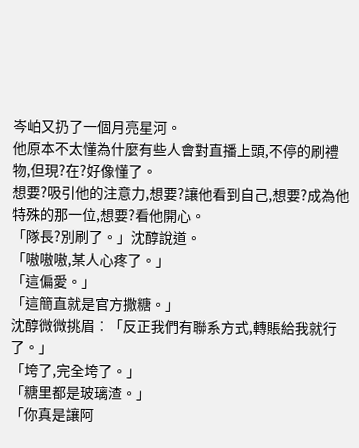岑岶又扔了一個月亮星河。
他原本不太懂為什麼有些人會對直播上頭,不停的刷禮物,但現?在?好像懂了。
想要?吸引他的注意力,想要?讓他看到自己,想要?成為他特殊的那一位,想要?看他開心。
「隊長?別刷了。」沈醇說道。
「嗷嗷嗷,某人心疼了。」
「這偏愛。」
「這簡直就是官方撒糖。」
沈醇微微挑眉︰「反正我們有聯系方式,轉賬給我就行了。」
「垮了,完全垮了。」
「糖里都是玻璃渣。」
「你真是讓阿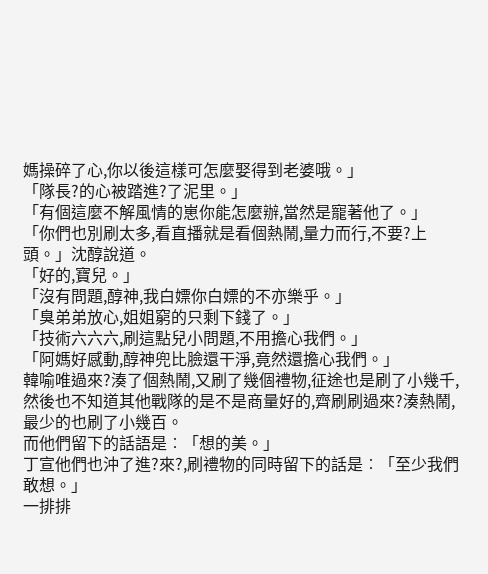媽操碎了心,你以後這樣可怎麼娶得到老婆哦。」
「隊長?的心被踏進?了泥里。」
「有個這麼不解風情的崽你能怎麼辦,當然是寵著他了。」
「你們也別刷太多,看直播就是看個熱鬧,量力而行,不要?上頭。」沈醇說道。
「好的,寶兒。」
「沒有問題,醇神,我白嫖你白嫖的不亦樂乎。」
「臭弟弟放心,姐姐窮的只剩下錢了。」
「技術六六六,刷這點兒小問題,不用擔心我們。」
「阿媽好感動,醇神兜比臉還干淨,竟然還擔心我們。」
韓喻唯過來?湊了個熱鬧,又刷了幾個禮物,征途也是刷了小幾千,然後也不知道其他戰隊的是不是商量好的,齊刷刷過來?湊熱鬧,最少的也刷了小幾百。
而他們留下的話語是︰「想的美。」
丁宣他們也沖了進?來?,刷禮物的同時留下的話是︰「至少我們敢想。」
一排排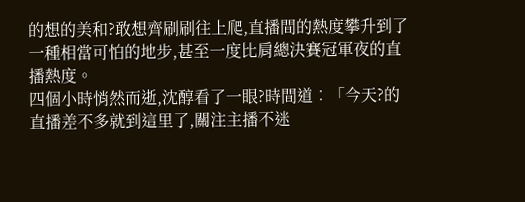的想的美和?敢想齊刷刷往上爬,直播間的熱度攀升到了一種相當可怕的地步,甚至一度比肩總決賽冠軍夜的直播熱度。
四個小時悄然而逝,沈醇看了一眼?時間道︰「今天?的直播差不多就到這里了,關注主播不迷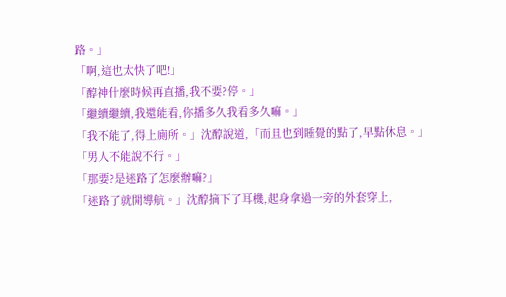路。」
「啊,這也太快了吧!」
「醇神什麼時候再直播,我不要?停。」
「繼續繼續,我還能看,你播多久我看多久嘛。」
「我不能了,得上廁所。」沈醇說道,「而且也到睡覺的點了,早點休息。」
「男人不能說不行。」
「那要?是迷路了怎麼辦嘛?」
「迷路了就開導航。」沈醇摘下了耳機,起身拿過一旁的外套穿上,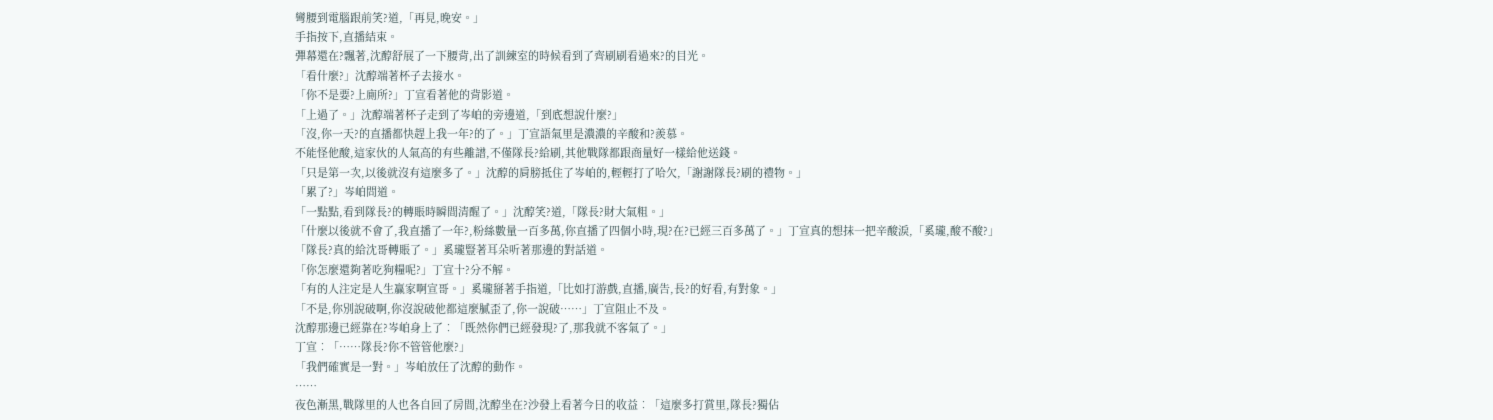彎腰到電腦跟前笑?道,「再見,晚安。」
手指按下,直播結束。
彈幕還在?飄著,沈醇舒展了一下腰背,出了訓練室的時候看到了齊刷刷看過來?的目光。
「看什麼?」沈醇端著杯子去接水。
「你不是要?上廁所?」丁宣看著他的背影道。
「上過了。」沈醇端著杯子走到了岑岶的旁邊道,「到底想說什麼?」
「沒,你一天?的直播都快趕上我一年?的了。」丁宣語氣里是濃濃的辛酸和?羨慕。
不能怪他酸,這家伙的人氣高的有些離譜,不僅隊長?給刷,其他戰隊都跟商量好一樣給他送錢。
「只是第一次,以後就沒有這麼多了。」沈醇的肩膀抵住了岑岶的,輕輕打了哈欠,「謝謝隊長?刷的禮物。」
「累了?」岑岶問道。
「一點點,看到隊長?的轉賬時瞬間清醒了。」沈醇笑?道,「隊長?財大氣粗。」
「什麼以後就不會了,我直播了一年?,粉絲數量一百多萬,你直播了四個小時,現?在?已經三百多萬了。」丁宣真的想抹一把辛酸淚,「奚瓏,酸不酸?」
「隊長?真的給沈哥轉賬了。」奚瓏豎著耳朵听著那邊的對話道。
「你怎麼還夠著吃狗糧呢?」丁宣十?分不解。
「有的人注定是人生贏家啊宣哥。」奚瓏掰著手指道,「比如打游戲,直播,廣告,長?的好看,有對象。」
「不是,你別說破啊,你沒說破他都這麼膩歪了,你一說破……」丁宣阻止不及。
沈醇那邊已經靠在?岑岶身上了︰「既然你們已經發現?了,那我就不客氣了。」
丁宣︰「……隊長?你不管管他麼?」
「我們確實是一對。」岑岶放任了沈醇的動作。
……
夜色漸黑,戰隊里的人也各自回了房間,沈醇坐在?沙發上看著今日的收益︰「這麼多打賞里,隊長?獨佔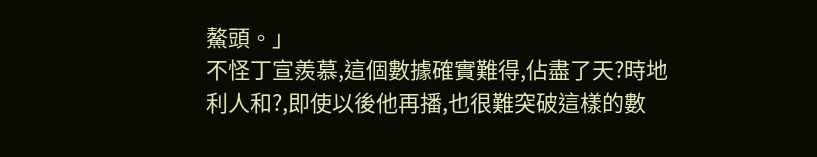鰲頭。」
不怪丁宣羨慕,這個數據確實難得,佔盡了天?時地利人和?,即使以後他再播,也很難突破這樣的數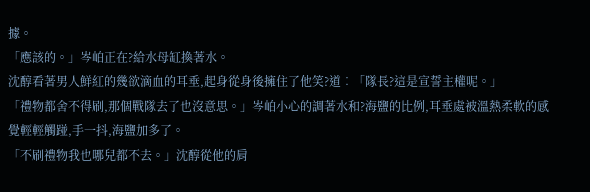據。
「應該的。」岑岶正在?給水母缸換著水。
沈醇看著男人鮮紅的幾欲滴血的耳垂,起身從身後擁住了他笑?道︰「隊長?這是宣誓主權呢。」
「禮物都舍不得刷,那個戰隊去了也沒意思。」岑岶小心的調著水和?海鹽的比例,耳垂處被溫熱柔軟的感覺輕輕觸踫,手一抖,海鹽加多了。
「不刷禮物我也哪兒都不去。」沈醇從他的肩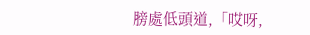膀處低頭道,「哎呀,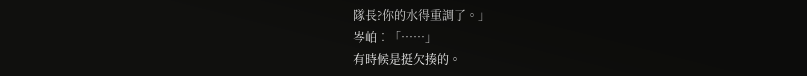隊長?你的水得重調了。」
岑岶︰「……」
有時候是挺欠揍的。